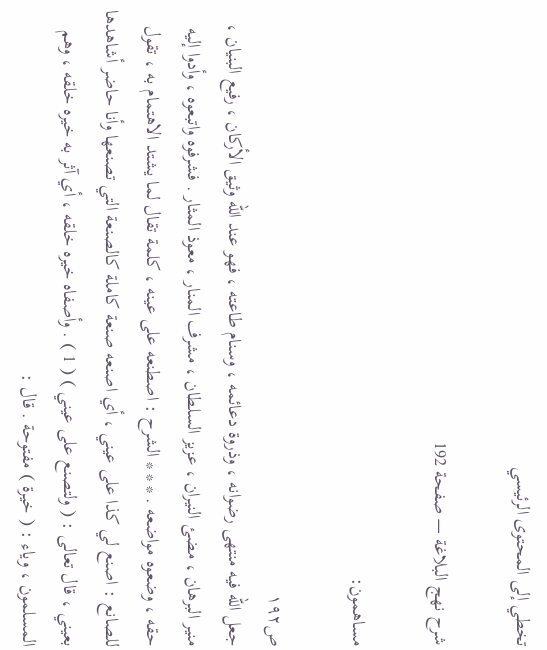تخطي إلى المحتوى الرئيسي

شرح نهج البلاغة — صفحة 192

مساهمون:

ص١٩٢
جعل الله فيه منتهى رضوانه ، وذروة دعائمه ، وسنام طاعته ، فهو عند الله وثيق الأركان ، رفيع البنيان ، منير البرهان ، مضئ النيران ، عزيز السلطان ، مشرف المنار ، معوذ المثار . فشرفوه واتبعوه ، وأدوا إليه حقه ، وضعوه مواضعه . * * * الشرح : اصطنعه على عينه ، كلمة تقال لما يشتد الاهتمام به ، تقول للصانع : اصنع لي كذا على عيني ، أي اصنعه صنعة كاملة كالصنعة التي تصنعها وأنا حاضر أشاهدها بعيني ، قال تعالى : ( ولتصنع على عيني ) ( 1 ) . وأصفاه خيره خلقه ، أي آثر به خيره خلقه ، وهم المسلمون ، وياء : ( خيرة ) مفتوحة . قال :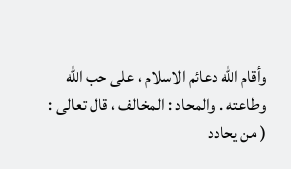وأقام الله دعائم الاسلام ، على حب الله وطاعته . والمحاد : المخالف ، قال تعالى : ( من يحادد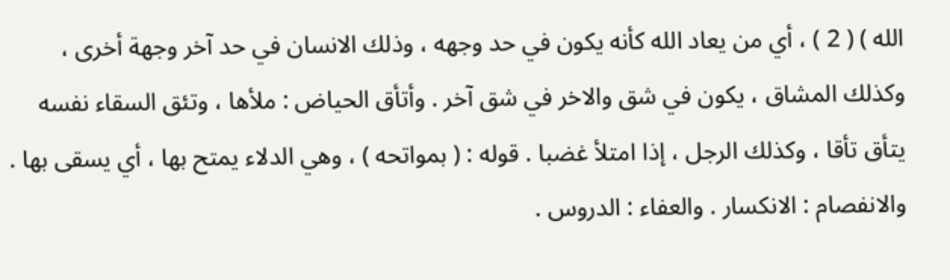الله ) ( 2 ) ، أي من يعاد الله كأنه يكون في حد وجهه ، وذلك الانسان في حد آخر وجهة أخرى ، وكذلك المشاق ، يكون في شق والاخر في شق آخر . وأتأق الحياض : ملأها ، وتئق السقاء نفسه يتأق تأقا ، وكذلك الرجل ، إذا امتلأ غضبا . قوله : ( بمواتحه ) ، وهي الدلاء يمتح بها ، أي يسقى بها . والانفصام : الانكسار . والعفاء : الدروس .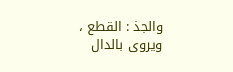والجذ : القطع ، ويروى بالدال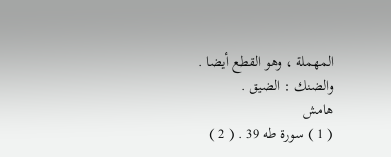المهملة ، وهو القطع أيضا . والضنك : الضيق .
هامش
( 1 ) سورة طه 39 . ( 2 )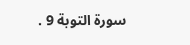سورة التوبة 9 .